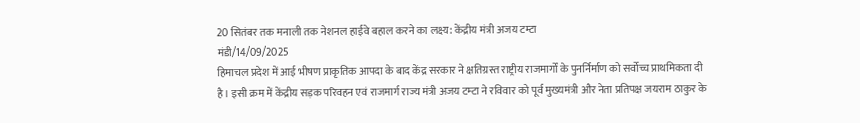20 सितंबर तक मनाली तक नेशनल हाईवे बहाल करने का लक्ष्य: केंद्रीय मंत्री अजय टम्टा
मंडी/14/09/2025
हिमाचल प्रदेश में आई भीषण प्राकृतिक आपदा के बाद केंद्र सरकार ने क्षतिग्रस्त राष्ट्रीय राजमार्गों के पुनर्निर्माण को सर्वोच्च प्राथमिकता दी है। इसी क्रम में केंद्रीय सड़क परिवहन एवं राजमार्ग राज्य मंत्री अजय टम्टा ने रविवार को पूर्व मुख्यमंत्री और नेता प्रतिपक्ष जयराम ठाकुर के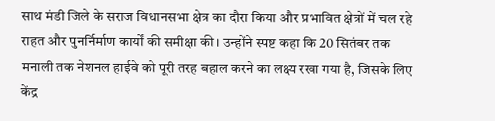साथ मंडी जिले के सराज विधानसभा क्षेत्र का दौरा किया और प्रभावित क्षेत्रों में चल रहे राहत और पुनर्निर्माण कार्यों की समीक्षा की। उन्होंने स्पष्ट कहा कि 20 सितंबर तक मनाली तक नेशनल हाईवे को पूरी तरह बहाल करने का लक्ष्य रखा गया है, जिसके लिए केंद्र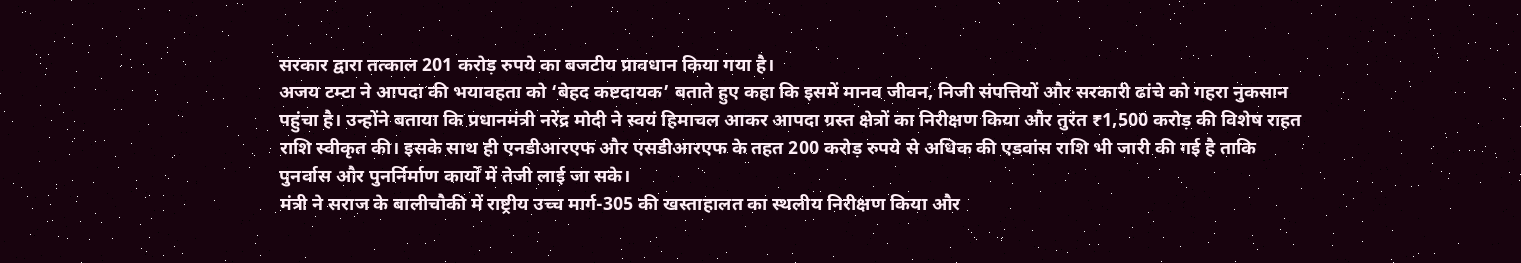सरकार द्वारा तत्काल 201 करोड़ रुपये का बजटीय प्रावधान किया गया है।
अजय टम्टा ने आपदा की भयावहता को ‘बेहद कष्टदायक’ बताते हुए कहा कि इसमें मानव जीवन, निजी संपत्तियों और सरकारी ढांचे को गहरा नुकसान पहुंचा है। उन्होंने बताया कि प्रधानमंत्री नरेंद्र मोदी ने स्वयं हिमाचल आकर आपदा ग्रस्त क्षेत्रों का निरीक्षण किया और तुरंत ₹1,500 करोड़ की विशेष राहत राशि स्वीकृत की। इसके साथ ही एनडीआरएफ और एसडीआरएफ के तहत 200 करोड़ रुपये से अधिक की एडवांस राशि भी जारी की गई है ताकि पुनर्वास और पुनर्निर्माण कार्यों में तेजी लाई जा सके।
मंत्री ने सराज के बालीचौकी में राष्ट्रीय उच्च मार्ग-305 की खस्ताहालत का स्थलीय निरीक्षण किया और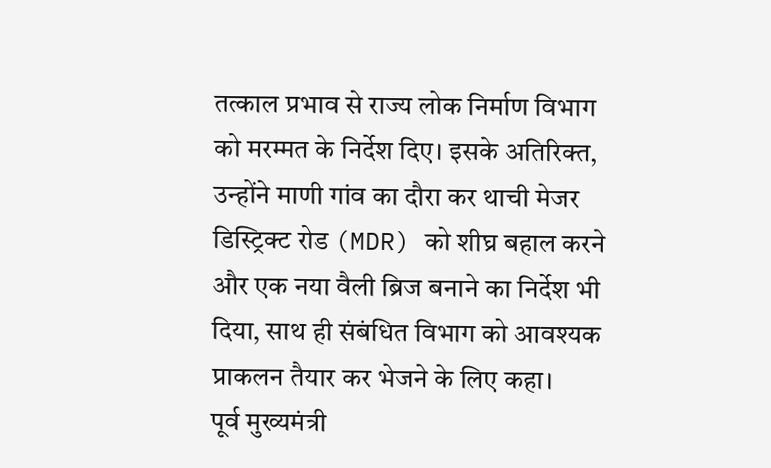तत्काल प्रभाव से राज्य लोक निर्माण विभाग को मरम्मत के निर्देश दिए। इसके अतिरिक्त, उन्होंने माणी गांव का दौरा कर थाची मेजर डिस्ट्रिक्ट रोड (MDR) को शीघ्र बहाल करने और एक नया वैली ब्रिज बनाने का निर्देश भी दिया, साथ ही संबंधित विभाग को आवश्यक प्राकलन तैयार कर भेजने के लिए कहा।
पूर्व मुख्यमंत्री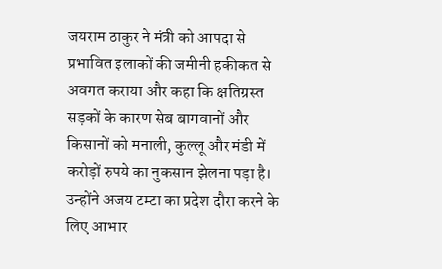जयराम ठाकुर ने मंत्री को आपदा से प्रभावित इलाकों की जमीनी हकीकत से अवगत कराया और कहा कि क्षतिग्रस्त सड़कों के कारण सेब बागवानों और किसानों को मनाली, कुल्लू और मंडी में करोड़ों रुपये का नुकसान झेलना पड़ा है। उन्होंने अजय टम्टा का प्रदेश दौरा करने के लिए आभार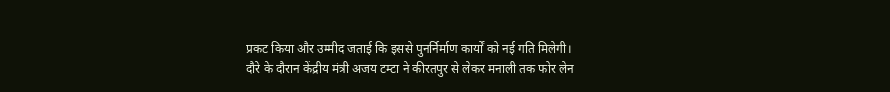प्रकट किया और उम्मीद जताई कि इससे पुनर्निर्माण कार्यों को नई गति मिलेगी।
दौरे के दौरान केंद्रीय मंत्री अजय टम्टा ने कीरतपुर से लेकर मनाली तक फोर लेन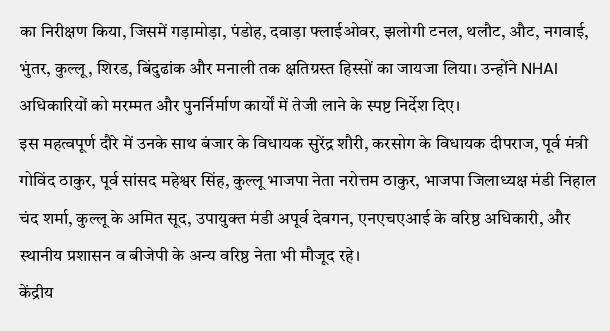का निरीक्षण किया, जिसमें गड़ामोड़ा, पंडोह, दवाड़ा फ्लाईओवर, झलोगी टनल, थलौट, औट, नगवाई, भुंतर, कुल्लू, शिरड, बिंदुढांक और मनाली तक क्षतिग्रस्त हिस्सों का जायजा लिया। उन्होंने NHAI अधिकारियों को मरम्मत और पुनर्निर्माण कार्यों में तेजी लाने के स्पष्ट निर्देश दिए।
इस महत्वपूर्ण दौरे में उनके साथ बंजार के विधायक सुरेंद्र शौरी, करसोग के विधायक दीपराज, पूर्व मंत्री गोविंद ठाकुर, पूर्व सांसद महेश्वर सिंह, कुल्लू भाजपा नेता नरोत्तम ठाकुर, भाजपा जिलाध्यक्ष मंडी निहाल चंद शर्मा, कुल्लू के अमित सूद, उपायुक्त मंडी अपूर्व देवगन, एनएचएआई के वरिष्ठ अधिकारी, और स्थानीय प्रशासन व बीजेपी के अन्य वरिष्ठ नेता भी मौजूद रहे।
केंद्रीय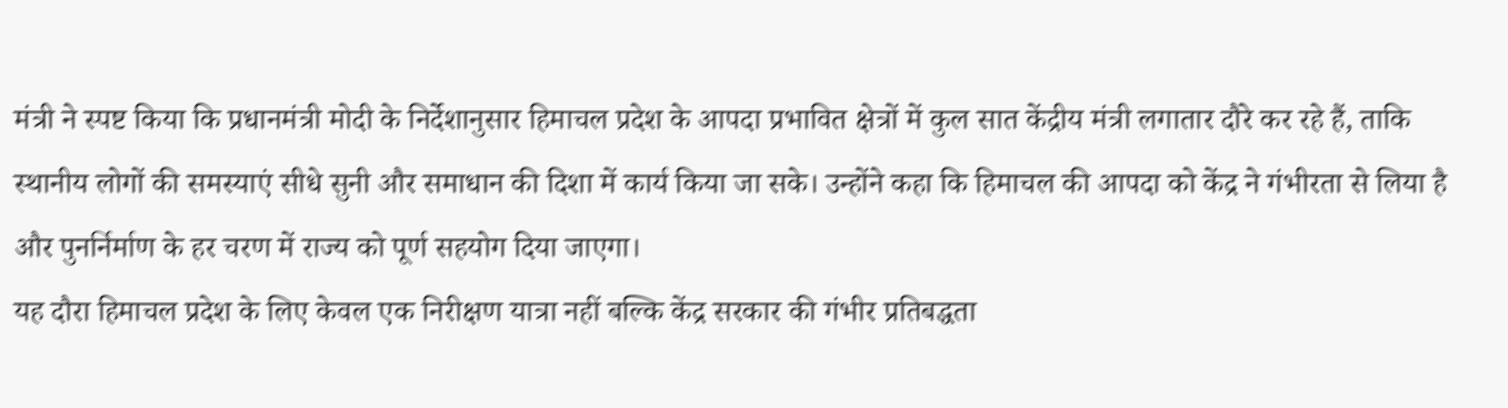मंत्री ने स्पष्ट किया कि प्रधानमंत्री मोदी के निर्देशानुसार हिमाचल प्रदेश के आपदा प्रभावित क्षेत्रों में कुल सात केंद्रीय मंत्री लगातार दौरे कर रहे हैं, ताकि स्थानीय लोगों की समस्याएं सीधे सुनी और समाधान की दिशा में कार्य किया जा सके। उन्होंने कहा कि हिमाचल की आपदा को केंद्र ने गंभीरता से लिया है और पुनर्निर्माण के हर चरण में राज्य को पूर्ण सहयोग दिया जाएगा।
यह दौरा हिमाचल प्रदेश के लिए केवल एक निरीक्षण यात्रा नहीं बल्कि केंद्र सरकार की गंभीर प्रतिबद्धता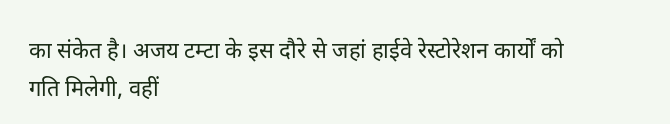का संकेत है। अजय टम्टा के इस दौरे से जहां हाईवे रेस्टोरेशन कार्यों को गति मिलेगी, वहीं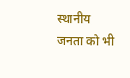स्थानीय जनता को भी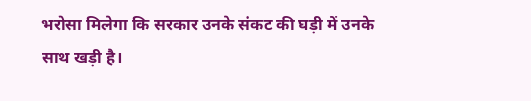भरोसा मिलेगा कि सरकार उनके संकट की घड़ी में उनके साथ खड़ी है।